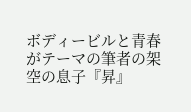ボディービルと青春がテーマの筆者の架空の息子『昇』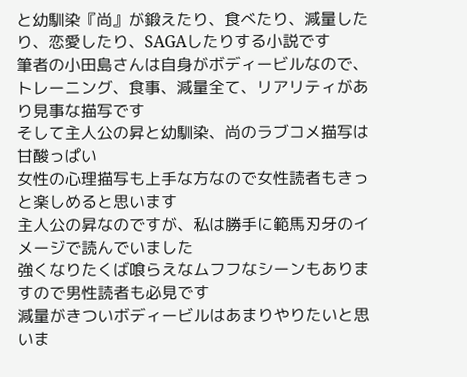と幼馴染『尚』が鍛えたり、食べたり、減量したり、恋愛したり、SAGAしたりする小説です
筆者の小田島さんは自身がボディービルなので、トレーニング、食事、減量全て、リアリティがあり見事な描写です
そして主人公の昇と幼馴染、尚のラブコメ描写は甘酸っぱい
女性の心理描写も上手な方なので女性読者もきっと楽しめると思います
主人公の昇なのですが、私は勝手に範馬刃牙のイメージで読んでいました
強くなりたくば喰らえなムフフなシーンもありますので男性読者も必見です
減量がきついボディービルはあまりやりたいと思いま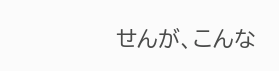せんが、こんな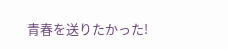青春を送りたかった!